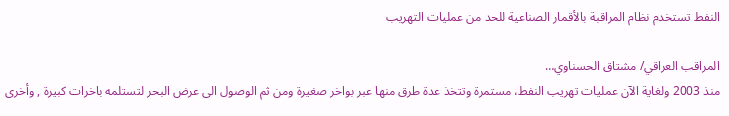النفط تستخدم نظام المراقبة بالأقمار الصناعية للحد من عمليات التهريب

المراقب العراقي/ مشتاق الحسناوي…
منذ 2003 ولغاية الآن عمليات تهريب النفط، مستمرة وتتخذ عدة طرق منها عبر بواخر صغيرة ومن ثم الوصول الى عرض البحر لتستلمه باخرات كبيرة , وأخرى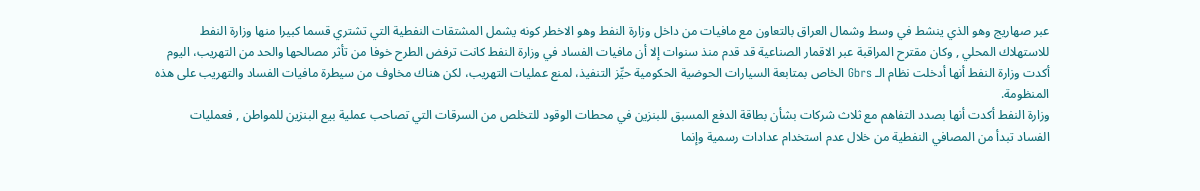عبر صهاريج وهو الذي ينشط في وسط وشمال العراق بالتعاون مع مافيات من داخل وزارة النفط وهو الاخطر كونه يشمل المشتقات النفطية التي تشتري قسما كبيرا منها وزارة النفط للاستهلاك المحلي , وكان مقترح المراقبة عبر الاقمار الصناعية قد قدم منذ سنوات إلا أن مافيات الفساد في وزارة النفط كانت ترفض الطرح خوفا من تأثر مصالحها والحد من التهريب، اليوم أكدت وزارة النفط أنها أدخلت نظام الـ Gbrs الخاص بمتابعة السيارات الحوضية الحكومية حيِّز التنفيذ، لمنع عمليات التهريب، لكن هناك مخاوف من سيطرة مافيات الفساد والتهريب على هذه المنظومة.
وزارة النفط أكدت أنها بصدد التفاهم مع ثلاث شركات بشأن بطاقة الدفع المسبق للبنزين في محطات الوقود للتخلص من السرقات التي تصاحب عملية بيع البنزين للمواطن , فعمليات الفساد تبدأ من المصافي النفطية من خلال عدم استخدام عدادات رسمية وإنما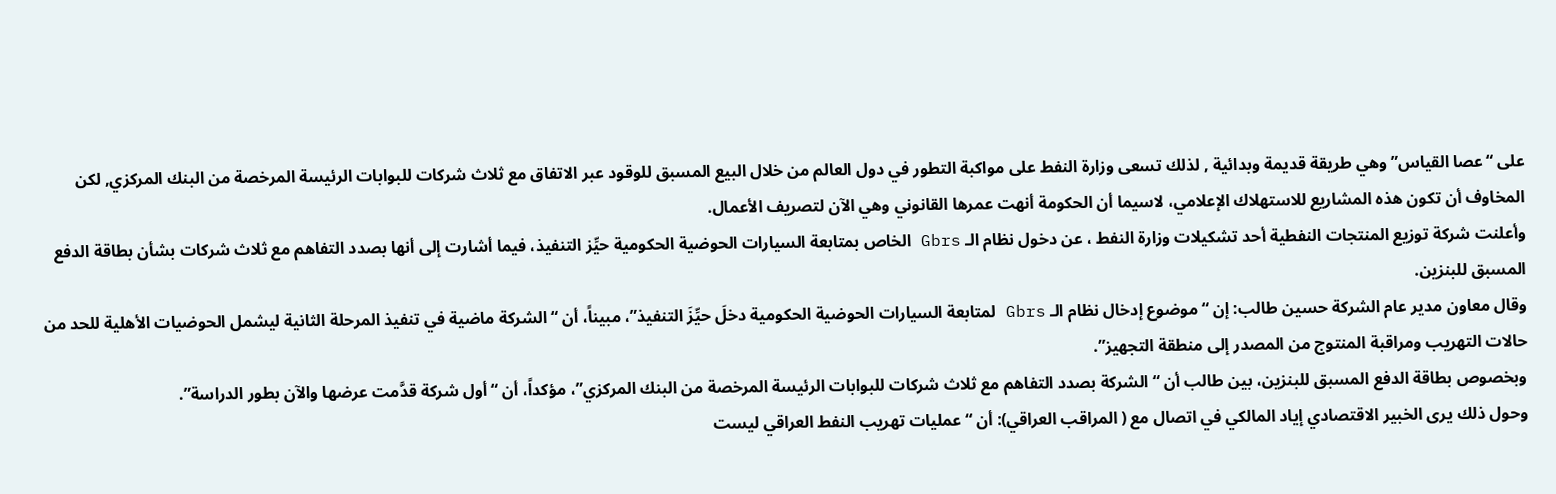على “عصا القياس” وهي طريقة قديمة وبدائية , لذلك تسعى وزارة النفط على مواكبة التطور في دول العالم من خلال البيع المسبق للوقود عبر الاتفاق مع ثلاث شركات للبوابات الرئيسة المرخصة من البنك المركزي, لكن المخاوف أن تكون هذه المشاريع للاستهلاك الإعلامي، لاسيما أن الحكومة أنهت عمرها القانوني وهي الآن لتصريف الأعمال.
وأعلنت شركة توزيع المنتجات النفطية أحد تشكيلات وزارة النفط ، عن دخول نظام الـ Gbrs الخاص بمتابعة السيارات الحوضية الحكومية حيِّز التنفيذ، فيما أشارت إلى أنها بصدد التفاهم مع ثلاث شركات بشأن بطاقة الدفع المسبق للبنزين.
وقال معاون مدير عام الشركة حسين طالب: إن “موضوع إدخال نظام الـ Gbrs لمتابعة السيارات الحوضية الحكومية دخلَ حيِّزَ التنفيذ”، مبيناً، أن “الشركة ماضية في تنفيذ المرحلة الثانية ليشمل الحوضيات الأهلية للحد من حالات التهريب ومراقبة المنتوج من المصدر إلى منطقة التجهيز”.
وبخصوص بطاقة الدفع المسبق للبنزين، بين طالب أن “الشركة بصدد التفاهم مع ثلاث شركات للبوابات الرئيسة المرخصة من البنك المركزي”، مؤكداً، أن “أول شركة قدَّمت عرضها والآن بطور الدراسة”.
وحول ذلك يرى الخبير الاقتصادي إياد المالكي في اتصال مع ( المراقب العراقي): أن “عمليات تهريب النفط العراقي ليست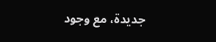جديدة، مع وجود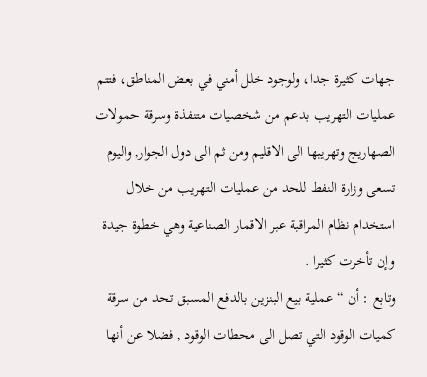جهات كثيرة جدا، ولوجود خلل أمني في بعض المناطق، فتتم عمليات التهريب بدعم من شخصيات متنفذة وسرقة حمولات الصهاريج وتهريبها الى الاقليم ومن ثم الى دول الجوار, واليوم تسعى وزارة النفط للحد من عمليات التهريب من خلال استخدام نظام المراقبة عبر الاقمار الصناعية وهي خطوة جيدة وإن تأخرت كثيرا .
وتابع : أن “عملية بيع البنزين بالدفع المسبق تحد من سرقة كميات الوقود التي تصل الى محطات الوقود , فضلا عن أنها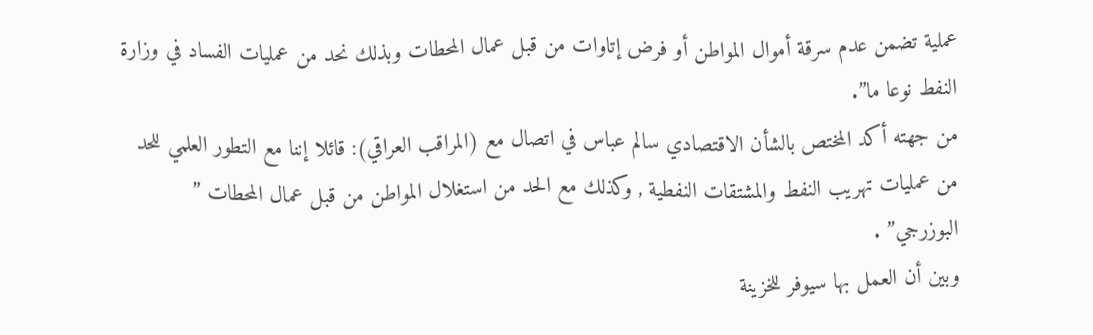عملية تضمن عدم سرقة أموال المواطن أو فرض إتاوات من قبل عمال المحطات وبذلك نحد من عمليات الفساد في وزارة النفط نوعا ما”.
من جهته أكد المختص بالشأن الاقتصادي سالم عباس في اتصال مع (المراقب العراقي): قائلا إننا مع التطور العلمي للحد من عمليات تهريب النفط والمشتقات النفطية , وكذلك مع الحد من استغلال المواطن من قبل عمال المحطات ” البوزرجي” .
وبين أن العمل بها سيوفر للخزينة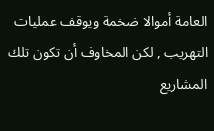العامة أموالا ضخمة ويوقف عمليات التهريب , لكن المخاوف أن تكون تلك المشاريع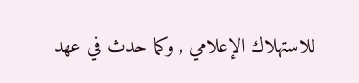للاستهلاك الإعلامي , وكما حدث في عهد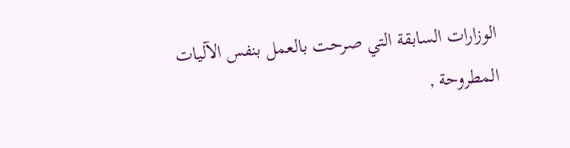الوزارات السابقة التي صرحت بالعمل بنفس الآليات المطروحة ,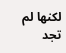لكنها لم تجد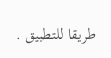طريقا للتطبيق .